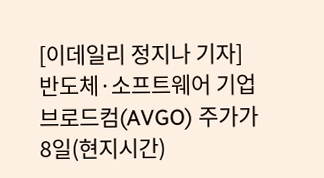[이데일리 정지나 기자] 반도체·소프트웨어 기업 브로드컴(AVGO) 주가가 8일(현지시간)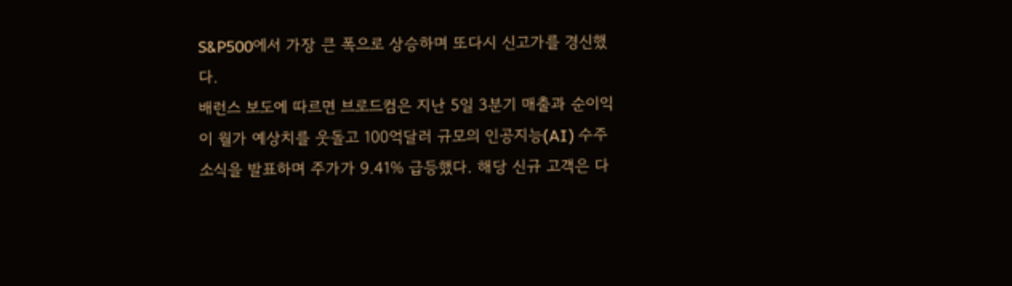S&P500에서 가장 큰 폭으로 상승하며 또다시 신고가를 경신했다.
배런스 보도에 따르면 브로드컴은 지난 5일 3분기 매출과 순이익이 월가 예상치를 웃돌고 100억달러 규모의 인공지능(AI) 수주 소식을 발표하며 주가가 9.41% 급등했다. 해당 신규 고객은 다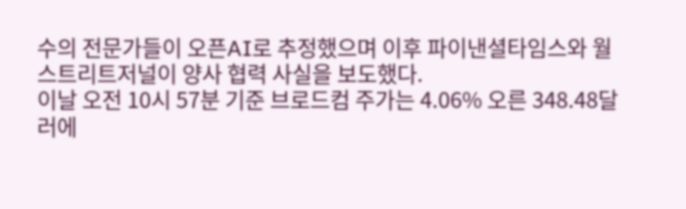수의 전문가들이 오픈AI로 추정했으며 이후 파이낸셜타임스와 월스트리트저널이 양사 협력 사실을 보도했다.
이날 오전 10시 57분 기준 브로드컴 주가는 4.06% 오른 348.48달러에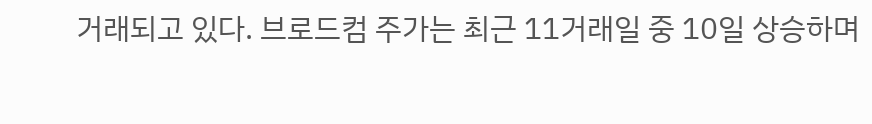거래되고 있다. 브로드컴 주가는 최근 11거래일 중 10일 상승하며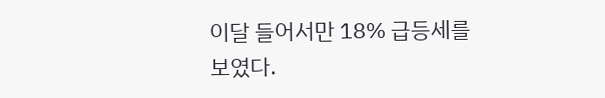이달 들어서만 18% 급등세를 보였다.